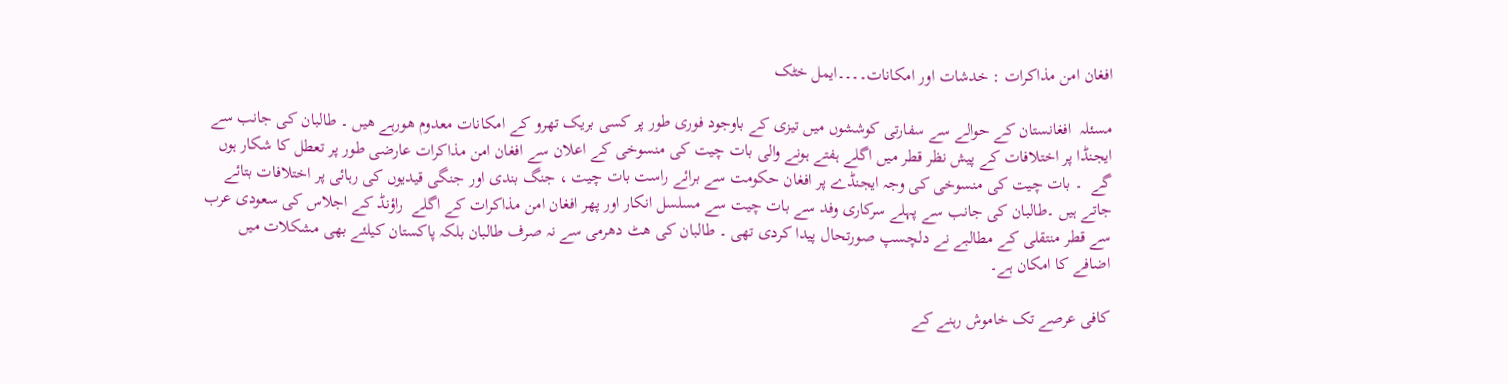افغان امن مذاکرات : خدشات اور امکانات۔۔۔۔ایمل خٹک

مسئلہ  افغانستان کے حوالے سے سفارتی کوششوں میں تیزی کے باوجود فوری طور پر کسی بریک تھرو کے امکانات معدوم ھورہے ھیں ۔ طالبان کی جانب سے ایجنڈا پر اختلافات کے پیش نظر قطر میں اگلے ہفتے ہونے والی بات چیت کی منسوخی کے اعلان سے افغان امن مذاکرات عارضی طور پر تعطل کا شکار ہوں گے  ۔ بات چیت کی منسوخی کی وجہ ایجنڈے پر افغان حکومت سے برائے راست بات چیت ، جنگ بندی اور جنگی قیدیوں کی رہائی پر اختلافات بتائے جاتے ہیں ۔طالبان کی جانب سے پہلے سرکاری وفد سے بات چیت سے مسلسل انکار اور پھر افغان امن مذاکرات کے اگلے  راؤنڈ کے اجلاس کی سعودی عرب سے قطر منتقلی کے مطالبے نے دلچسپ صورتحال پیدا کردی تھی ۔ طالبان کی ھٹ دھرمی سے نہ صرف طالبان بلکہ پاکستان کیلئے بھی مشکلات میں اضافے کا امکان ہے۔

کافی عرصے تک خاموش رہنے کے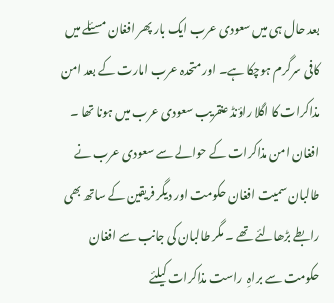بعد حال ہی میں سعودی عرب ایک بار پھر افغان مسئلے میں کافی سرگرم ہوچکا ہے۔ اور متحدہ عرب امارت کے بعد امن مذاکرات کا اگلا راؤنڈ عنقریب سعودی عرب میں ہونا تھا ۔ افغان امن مذاکرات کے حوالے سے سعودی عرب نے طالبان سمیت افغان حکومت اور دیگر فریقین کے ساتھ بھی رابطے بڑھالئے تھے ۔ مگر طالبان کی جانب سے افغان حکومت سے براہِ  راست مذاکرات کیلئے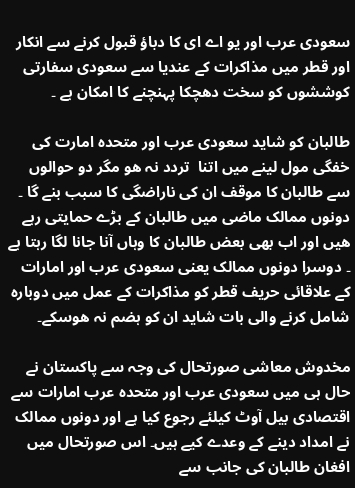سعودی عرب اور یو اے ای کا دباؤ قبول کرنے سے انکار اور قطر میں مذاکرات کے عندیا سے سعودی سفارتی کوششوں کو سخت دھچکا پہنچنے کا امکان ہے ۔

طالبان کو شاید سعودی عرب اور متحدہ امارت کی خفگی مول لینے میں اتنا  تردد نہ ھو مگر دو حوالوں سے طالبان کا موقف ان کی ناراضگی کا سبب بنے گا ۔ دونوں ممالک ماضی میں طالبان کے بڑے حمایتی رہے ھیں اور اب بھی بعض طالبان کا وہاں آنا جانا لگا رہتا ہے ۔ دوسرا دونوں ممالک یعنی سعودی عرب اور امارات کے علاقائی حریف قطر کو مذاکرات کے عمل میں دوبارہ شامل کرنے والی بات شاید ان کو ہضم نہ ھوسکے۔

مخدوش معاشی صورتحال کی وجہ سے پاکستان نے حال ہی میں سعودی عرب اور متحدہ عرب امارات سے اقتصادی بیل آوٹ کیلئے رجوع کیا ہے اور دونوں ممالک نے امداد دینے کے وعدے کیے ہیں۔ اس صورتحال میں افغان طالبان کی جانب سے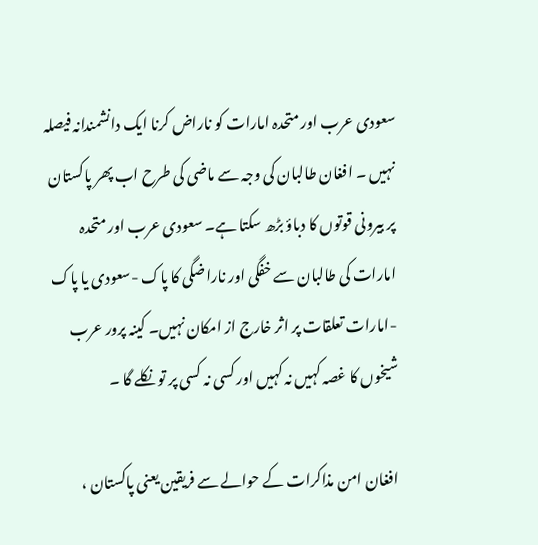سعودی عرب اور متحدہ امارات کو ناراض کرنا ایک دانشمندانہ فیصلہ نہیں ۔ افغان طالبان کی وجہ سے ماضی کی طرح اب پھر پاکستان پر بیرونی قوتوں کا دباؤ بڑھ سکتا ہے۔ سعودی عرب اور متحدہ امارات کی طالبان سے خفگی اور ناراضگی کا پاک -سعودی یا پاک -امارات تعلقات پر اثر خارج از امکان نہیں۔ کینہ پرور عرب شیخوں کا غصہ کہیں نہ کہیں اور کسی نہ کسی پر تو نکلے گا ۔

افغان امن مذاکرات کے حوالے سے فریقین یعنی پاکستان ،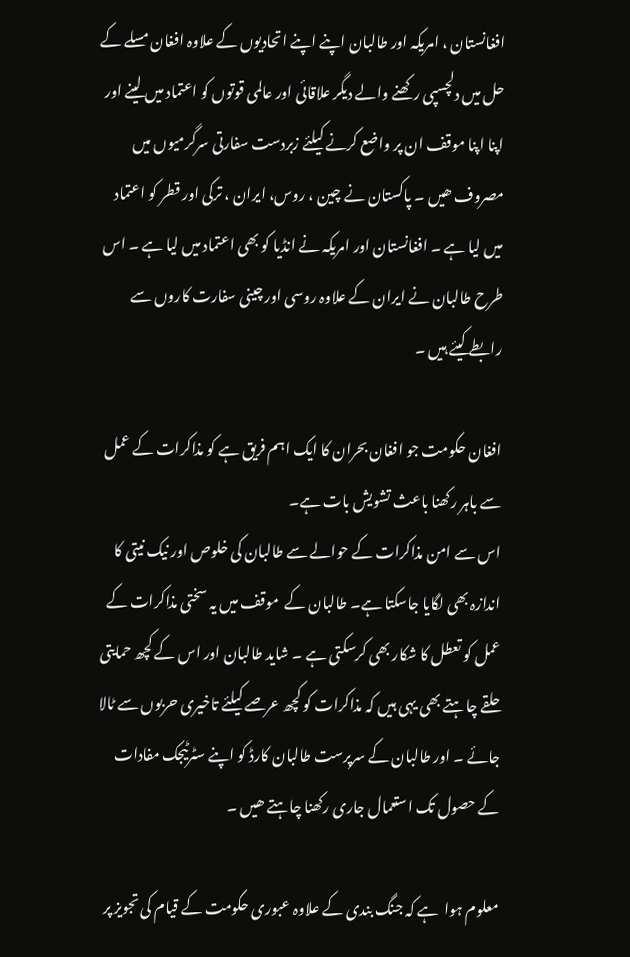افغانستان ، امریکہ اور طالبان اپنے اپنے اتحادیوں کے علاوہ افغان مسلے کے حل میں دلچسپی رکھنے والے دیگر علاقائی اور عالمی قوتوں کو اعتماد میں لینے اور اپنا اپنا موقف ان پر واضع کرنے کیلئے زبردست سفارتی سرگرمیوں میں مصروف ھیں ۔ پاکستان نے چین ، روس، ایران ، ترکی اور قطر کو اعتماد میں لیا ہے ۔ افغانستان اور امریکہ نے انڈیا کو بھی اعتماد میں لیا ہے ۔ اس طرح طالبان نے ایران کے علاوہ روسی اور چینی سفارت کاروں سے رابطے کیئے ہیں ۔

افغان حکومت جو افغان بحران کا ایک اہم فریق ہے کو مذاکرات کے عمل سے باہر رکھنا باعث تشویش بات ہے۔
اس سے امن مذاکرات کے حوالے سے طالبان کی خلوص اور نیک نیتی کا اندازہ بھی لگایا جاسکتا ہے۔ طالبان کے  موقف میں یہ سختی مذاکرات کے عمل کو تعطل کا شکار بھی کرسکتی ہے ۔ شاید طالبان اور اس کے کچھ حمایتی حلقے چاہتے بھی یہی ہیں کہ مذاکرات کو کچھ عرصے کیلئے تاخیری حربوں سے ٹالا جائے ۔ اور طالبان کے سرپرست طالبان کارڈ کو اپنے سٹرٹیجک مفادات کے حصول تک استعمال جاری رکھنا چاہتے ھیں ۔

معلوم ہوا  ہے کہ جنگ بندی کے علاوہ عبوری حکومت کے قیام کی تجویز پر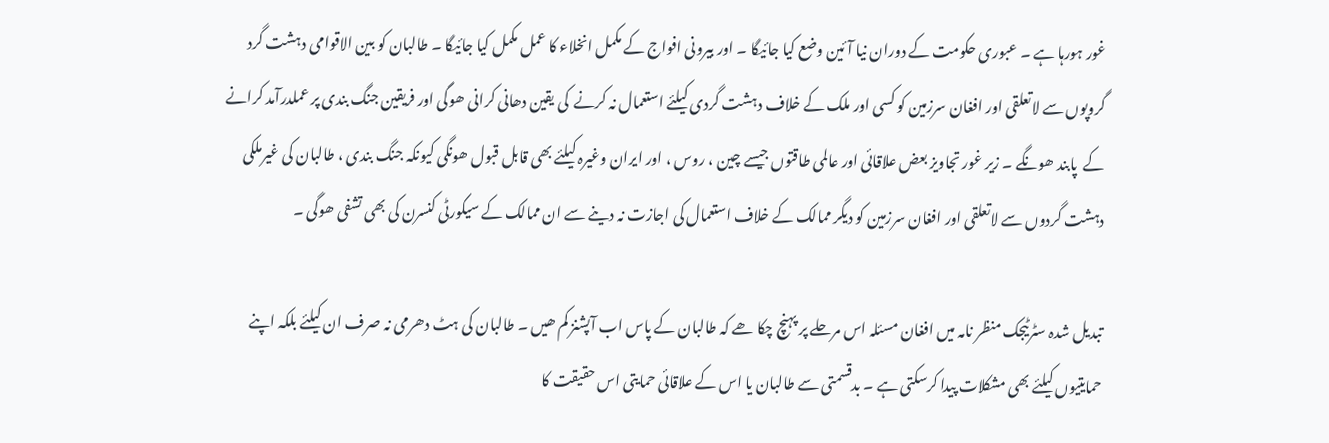غور ہورہا ہے ۔ عبوری حکومت کے دوران نیا آئین وضع کیا جائیگا ۔ اور بیرونی افواج کے مکمل انخلاء کا عمل مکمل کیا جائیگا ۔ طالبان کو بین الاقوامی دہشت گرد گروپوں سے لاتعلقی اور افغان سرزمین کو کسی اور ملک کے خلاف دہشت گردی کیلئے استعمال نہ کرنے  کی یقین دھانی کرانی ھوگی اور فریقین جنگ بندی پر عملدرآمد کرانے کے  پابند ھونگے ۔ زیر غور تجاویز بعض علاقائی اور عالمی طاقتوں جیسے چین ، روس ، اور ایران وغیرہ کیلئے بھی قابل قبول ھونگی کیونکہ جنگ بندی ، طالبان کی غیرملکی دہشت گردوں سے لاتعلقی اور افغان سرزمین کو دیگر ممالک کے خلاف استعمال کی اجازت نہ دینے سے ان ممالک کے سیکورٹی کنسرن کی بھی تشفی ھوگی ۔

تبدیل شدہ سٹرٹیجک منظر نامہ میں افغان مسئلہ اس مرحلے پر پہنچ چکا ھے کہ طالبان کے پاس اب آپشنز کم ھیں ۔ طالبان کی ہٹ دھرمی نہ صرف ان کیلئے بلکہ اپنے حمایتیوں کیلئے بھی مشکلات پیدا کرسکتی ہے ۔ بدقسمتی سے طالبان یا اس کے علاقائی حمایتی اس حقیقت کا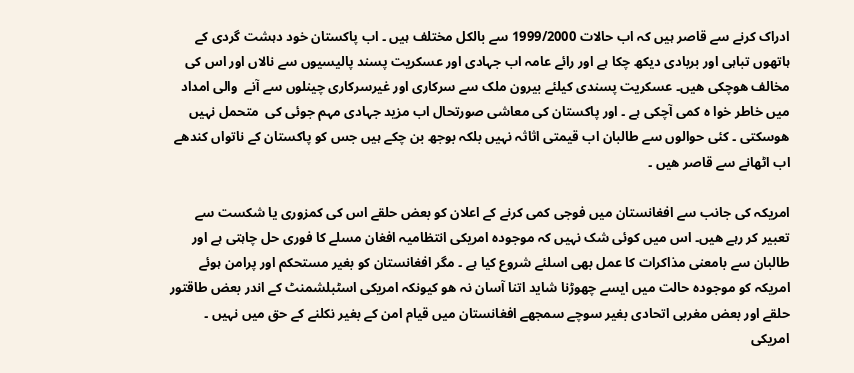ادراک کرنے سے قاصر ہیں کہ اب حالات 1999/2000 سے بالکل مختلف ہیں ۔ اب پاکستان خود دہشت گردی کے ہاتھوں تباہی اور بربادی دیکھ چکا ہے اور رائے عامہ اب جہادی اور عسکریت پسند پالیسیوں سے نالاں اور اس کی مخالف ھوچکی ھیں۔ عسکریت پسندی کیلئے بیرون ملک سے سرکاری اور غیرسرکاری چینلوں سے آنے  والی امداد میں خاطر خوا ہ کمی آچکی ہے ۔ اور پاکستان کی معاشی صورتحال اب مزید جہادی مہم جوئی کی  متحمل نہیں ھوسکتی ۔ کئی حوالوں سے طالبان اب قیمتی اثاثہ نہیں بلکہ بوجھ بن چکے ہیں جس کو پاکستان کے ناتواں کندھے اب اٹھانے سے قاصر ھیں ۔

امریکہ کی جانب سے افغانستان میں فوجی کمی کرنے کے اعلان کو بعض حلقے اس کی کمزوری یا شکست سے تعبیر کر رہے ھیں۔ اس میں کوئی شک نہیں کہ موجودہ امریکی انتظامیہ افغان مسلے کا فوری حل چاہتی ہے اور طالبان سے بامعنی مذاکرات کا عمل بھی اسلئے شروع کیا ہے ۔ مگر افغانستان کو بغیر مستحکم اور پرامن ہوئے    امریکہ کو موجودہ حالت میں ایسے چھوڑنا شاید اتنا آسان نہ ھو کیونکہ امریکی اسٹبلشمنٹ کے اندر بعض طاقتور حلقے اور بعض مغربی اتحادی بغیر سوچے سمجھے افغانستان میں قیام امن کے بغیر نکلنے کے حق میں نہیں ۔ امریکی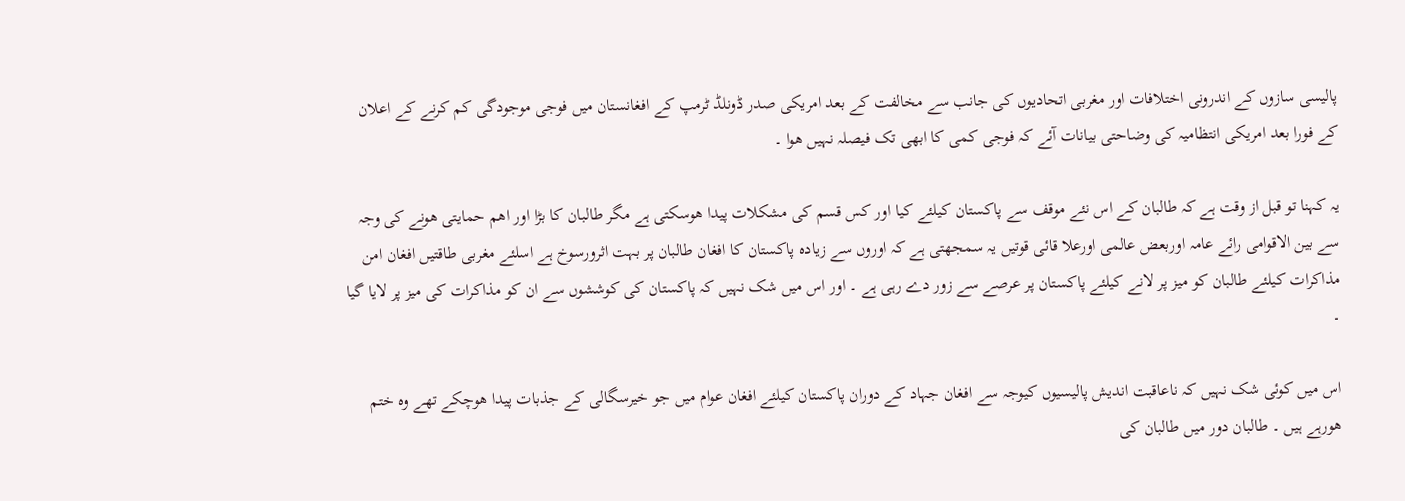پالیسی سازوں کے اندرونی اختلافات اور مغربی اتحادیوں کی جانب سے مخالفت کے بعد امریکی صدر ڈونلڈ ٹرمپ کے افغانستان میں فوجی موجودگی کم کرنے کے اعلان کے فورا بعد امریکی انتظامیہ کی وضاحتی بیانات آئے کہ فوجی کمی کا ابھی تک فیصلہ نہیں ھوا ۔

یہ کہنا تو قبل از وقت ہے کہ طالبان کے اس نئے موقف سے پاکستان کیلئے کیا اور کس قسم کی مشکلات پیدا ھوسکتی ہے مگر طالبان کا بڑا اور اھم حمایتی ھونے کی وجہ سے بین الاقوامی رائے عامہ اوربعض عالمی اورعلا قائی قوتیں یہ سمجھتی ہے کہ اوروں سے زیادہ پاکستان کا افغان طالبان پر بہت اثرورسوخ ہے اسلئے مغربی طاقتیں افغان امن مذاکرات کیلئے طالبان کو میز پر لانے کیلئے پاکستان پر عرصے سے زور دے رہی ہے ۔ اور اس میں شک نہیں کہ پاکستان کی کوششوں سے ان کو مذاکرات کی میز پر لایا گیا ۔

اس میں کوئی شک نہیں کہ ناعاقبت اندیش پالیسیوں کیوجہ سے افغان جہاد کے دوران پاکستان کیلئے افغان عوام میں جو خیرسگالی کے جذبات پیدا ھوچکے تھے وہ ختم ھورہے ہیں ۔ طالبان دور میں طالبان کی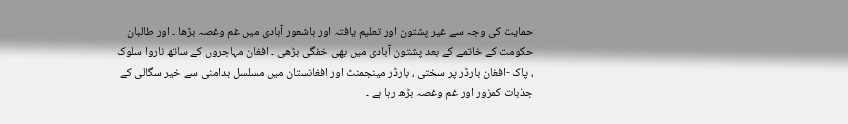حمایت کی وجہ سے غیر پشتون اور تعلیم یافتہ اور باشعور آبادی میں غم وغصہ بڑھا ۔ اور طالبان حکومت کے خاتمے کے بعد پشتون آبادی میں بھی خفگی بڑھی ۔ افغان مہاجروں کے ساتھ ناروا سلوک ، پاک -افغان بارڈر پر سختی ، بارڈر مینجمنٹ اور افغانستان میں مسلسل بدامنی سے خیر سگالی کے جذبات کمزور اور غم وغصہ بڑھ رہا ہے ۔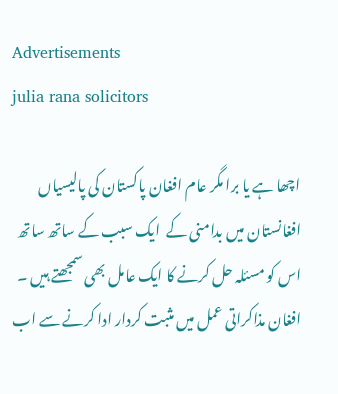Advertisements
julia rana solicitors

اچھا ہے یا برا مگر عام افغان پاکستان کی پالیسیاں افغانستان میں بدامنی کے  ایک سبب کے ساتھ ساتھ اس کو مسئلہ حل کرنے کا ایک عامل بھی سمجھتے ہیں ۔ افغان مذاکراتی عمل میں مثبت کردار ادا کرنے سے اب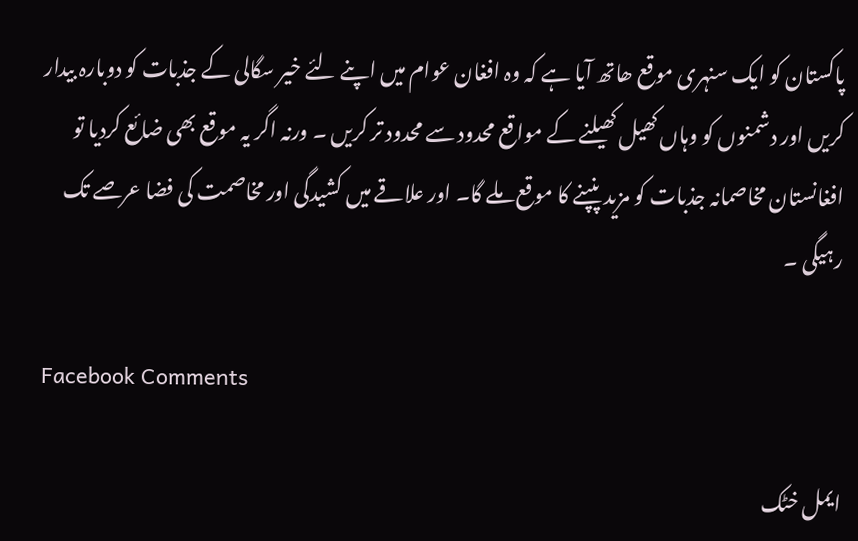پاکستان کو ایک سنہری موقع ھاتھ آیا ہے کہ وہ افغان عوام میں اپنے لئے خیر سگالی کے جذبات کو دوبارہ بیدار کریں اور دشمنوں کو وہاں کھیل کھیلنے کے مواقع محدود سے محدود تر کریں ۔ ورنہ اگر یہ موقع بھی ضائع کردیا تو افغانستان مخاصمانہ جذبات کو مزید پنپنے کا موقع ملے گا۔ اور علاقے میں کشیدگی اور مخاصمت کی فضا عرصے تک رہیگی ۔

Facebook Comments

ایمل خٹک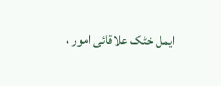ایمل خٹک علاقائی امور ،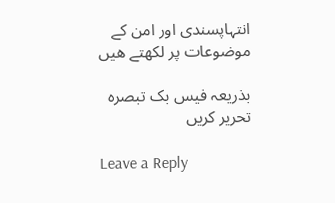انتہاپسندی اور امن کے موضوعات پر لکھتے ھیں

بذریعہ فیس بک تبصرہ تحریر کریں

Leave a Reply